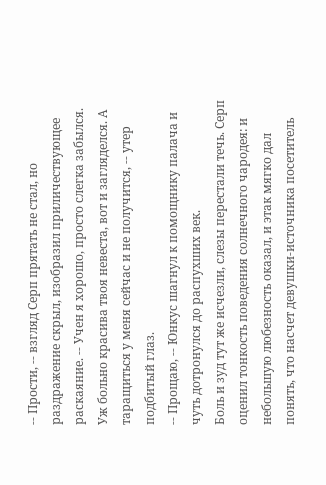-- Прости, -- взгляд Серп прятать не стал, но раздражение скрыл, изобразил приличествующее раскаяние. -- Учен я хорошо, просто слегка забылся. Уж больно красива твоя невеста, вот и загляделся. А таращиться у меня сейчас и не получится, -- утер подбитый глаз.
-- Прощаю, -- Юнкус шагнул к помощнику палача и чуть дотронулся до распухших век.
Боль и зуд тут же исчезли, слезы перестали течь. Серп оценил тонкость поведения солнечного чародея: и небольшую любезность оказал, и этак мягко дал понять, что насчет девушки-источника посетитель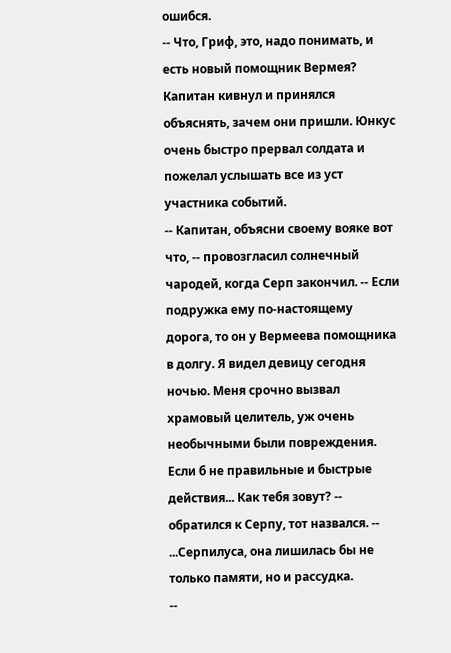ошибся.
-- Что, Гриф, это, надо понимать, и есть новый помощник Вермея?
Капитан кивнул и принялся объяснять, зачем они пришли. Юнкус очень быстро прервал солдата и пожелал услышать все из уст участника событий.
-- Капитан, объясни своему вояке вот что, -- провозгласил солнечный чародей, когда Серп закончил. -- Если подружка ему по-настоящему дорога, то он у Вермеева помощника в долгу. Я видел девицу сегодня ночью. Меня срочно вызвал храмовый целитель, уж очень необычными были повреждения. Если б не правильные и быстрые действия... Как тебя зовут? -- обратился к Серпу, тот назвался. -- ...Серпилуса, она лишилась бы не только памяти, но и рассудка.
--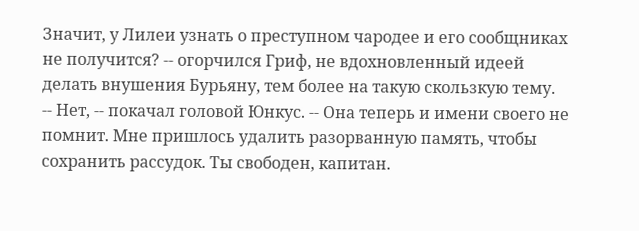Значит, у Лилеи узнать о преступном чародее и его сообщниках не получится? -- огорчился Гриф, не вдохновленный идеей делать внушения Бурьяну, тем более на такую скользкую тему.
-- Нет, -- покачал головой Юнкус. -- Она теперь и имени своего не помнит. Мне пришлось удалить разорванную память, чтобы сохранить рассудок. Ты свободен, капитан.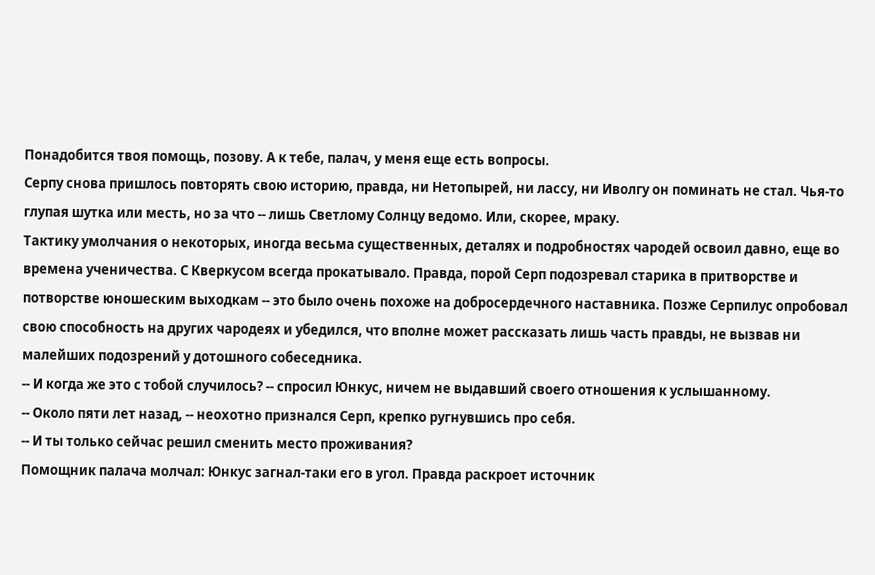Понадобится твоя помощь, позову. А к тебе, палач, у меня еще есть вопросы.
Серпу снова пришлось повторять свою историю, правда, ни Нетопырей, ни лассу, ни Иволгу он поминать не стал. Чья-то глупая шутка или месть, но за что -- лишь Светлому Солнцу ведомо. Или, скорее, мраку.
Тактику умолчания о некоторых, иногда весьма существенных, деталях и подробностях чародей освоил давно, еще во времена ученичества. С Кверкусом всегда прокатывало. Правда, порой Серп подозревал старика в притворстве и потворстве юношеским выходкам -- это было очень похоже на добросердечного наставника. Позже Серпилус опробовал свою способность на других чародеях и убедился, что вполне может рассказать лишь часть правды, не вызвав ни малейших подозрений у дотошного собеседника.
-- И когда же это с тобой случилось? -- спросил Юнкус, ничем не выдавший своего отношения к услышанному.
-- Около пяти лет назад, -- неохотно признался Серп, крепко ругнувшись про себя.
-- И ты только сейчас решил сменить место проживания?
Помощник палача молчал: Юнкус загнал-таки его в угол. Правда раскроет источник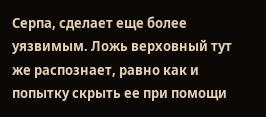Серпа, сделает еще более уязвимым. Ложь верховный тут же распознает, равно как и попытку скрыть ее при помощи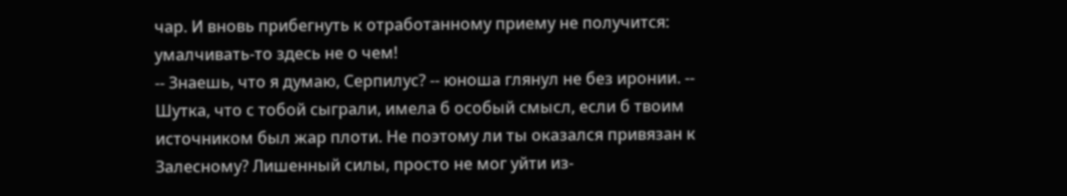чар. И вновь прибегнуть к отработанному приему не получится: умалчивать-то здесь не о чем!
-- Знаешь, что я думаю, Серпилус? -- юноша глянул не без иронии. -- Шутка, что с тобой сыграли, имела б особый смысл, если б твоим источником был жар плоти. Не поэтому ли ты оказался привязан к Залесному? Лишенный силы, просто не мог уйти из-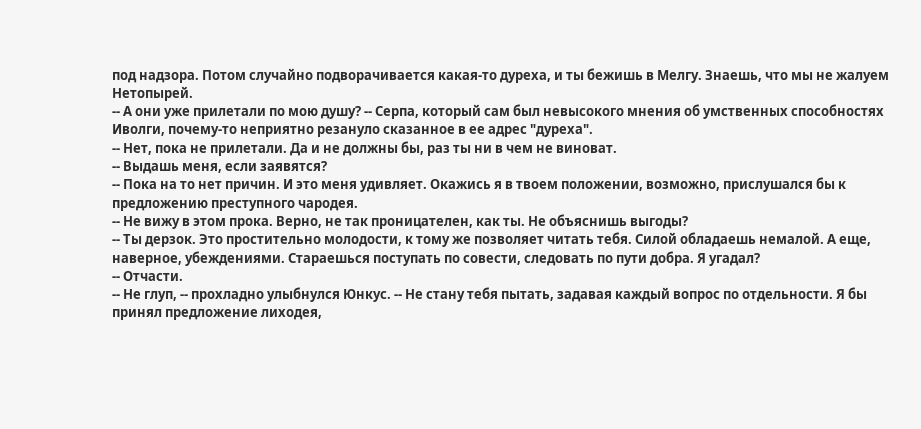под надзора. Потом случайно подворачивается какая-то дуреха, и ты бежишь в Мелгу. Знаешь, что мы не жалуем Нетопырей.
-- А они уже прилетали по мою душу? -- Серпа, который сам был невысокого мнения об умственных способностях Иволги, почему-то неприятно резануло сказанное в ее адрес "дуреха".
-- Нет, пока не прилетали. Да и не должны бы, раз ты ни в чем не виноват.
-- Выдашь меня, если заявятся?
-- Пока на то нет причин. И это меня удивляет. Окажись я в твоем положении, возможно, прислушался бы к предложению преступного чародея.
-- Не вижу в этом прока. Верно, не так проницателен, как ты. Не объяснишь выгоды?
-- Ты дерзок. Это простительно молодости, к тому же позволяет читать тебя. Силой обладаешь немалой. А еще, наверное, убеждениями. Стараешься поступать по совести, следовать по пути добра. Я угадал?
-- Отчасти.
-- Не глуп, -- прохладно улыбнулся Юнкус. -- Не стану тебя пытать, задавая каждый вопрос по отдельности. Я бы принял предложение лиходея,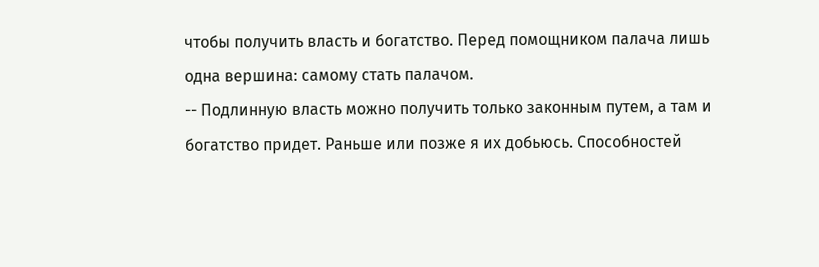чтобы получить власть и богатство. Перед помощником палача лишь одна вершина: самому стать палачом.
-- Подлинную власть можно получить только законным путем, а там и богатство придет. Раньше или позже я их добьюсь. Способностей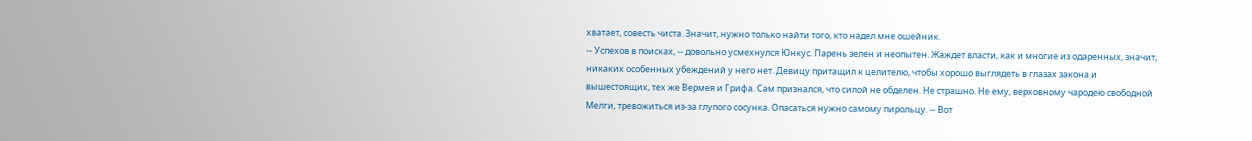хватает, совесть чиста. Значит, нужно только найти того, кто надел мне ошейник.
-- Успехов в поисках, -- довольно усмехнулся Юнкус. Парень зелен и неопытен. Жаждет власти, как и многие из одаренных, значит, никаких особенных убеждений у него нет. Девицу притащил к целителю, чтобы хорошо выглядеть в глазах закона и вышестоящих, тех же Вермея и Грифа. Сам признался, что силой не обделен. Не страшно. Не ему, верховному чародею свободной Мелги, тревожиться из-за глупого сосунка. Опасаться нужно самому пирольцу. -- Вот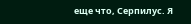еще что, Серпилус. Я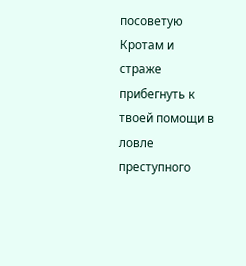посоветую Кротам и страже прибегнуть к твоей помощи в ловле преступного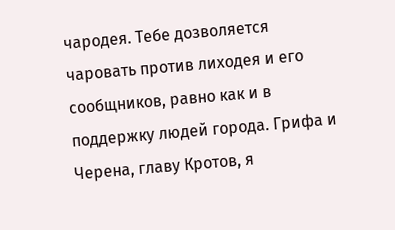чародея. Тебе дозволяется чаровать против лиходея и его сообщников, равно как и в поддержку людей города. Грифа и Черена, главу Кротов, я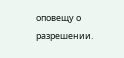оповещу о разрешении.